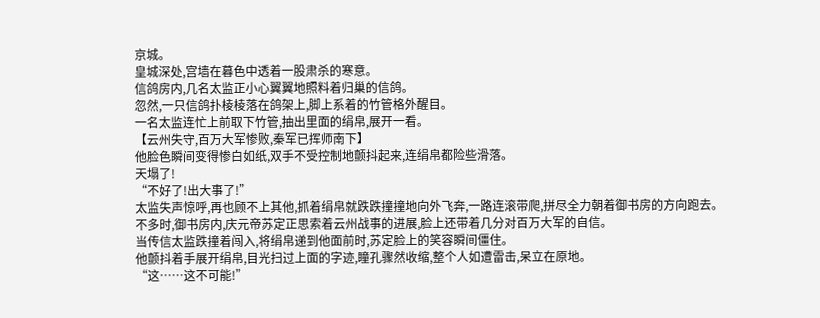京城。
皇城深处,宫墙在暮色中透着一股肃杀的寒意。
信鸽房内,几名太监正小心翼翼地照料着归巢的信鸽。
忽然,一只信鸽扑棱棱落在鸽架上,脚上系着的竹管格外醒目。
一名太监连忙上前取下竹管,抽出里面的绢帛,展开一看。
【云州失守,百万大军惨败,秦军已挥师南下】
他脸色瞬间变得惨白如纸,双手不受控制地颤抖起来,连绢帛都险些滑落。
天塌了!
“不好了!出大事了!”
太监失声惊呼,再也顾不上其他,抓着绢帛就跌跌撞撞地向外飞奔,一路连滚带爬,拼尽全力朝着御书房的方向跑去。
不多时,御书房内,庆元帝苏定正思索着云州战事的进展,脸上还带着几分对百万大军的自信。
当传信太监跌撞着闯入,将绢帛递到他面前时,苏定脸上的笑容瞬间僵住。
他颤抖着手展开绢帛,目光扫过上面的字迹,瞳孔骤然收缩,整个人如遭雷击,呆立在原地。
“这……这不可能!”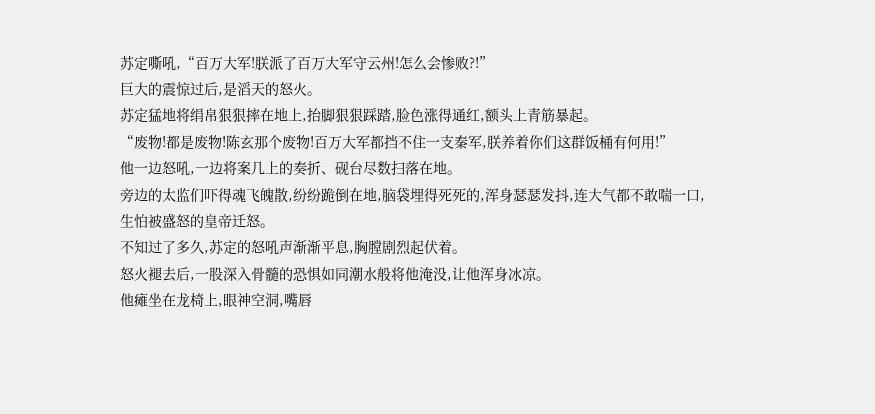苏定嘶吼,“百万大军!朕派了百万大军守云州!怎么会惨败?!”
巨大的震惊过后,是滔天的怒火。
苏定猛地将绢帛狠狠摔在地上,抬脚狠狠踩踏,脸色涨得通红,额头上青筋暴起。
“废物!都是废物!陈玄那个废物!百万大军都挡不住一支秦军,朕养着你们这群饭桶有何用!”
他一边怒吼,一边将案几上的奏折、砚台尽数扫落在地。
旁边的太监们吓得魂飞魄散,纷纷跪倒在地,脑袋埋得死死的,浑身瑟瑟发抖,连大气都不敢喘一口,生怕被盛怒的皇帝迁怒。
不知过了多久,苏定的怒吼声渐渐平息,胸膛剧烈起伏着。
怒火褪去后,一股深入骨髓的恐惧如同潮水般将他淹没,让他浑身冰凉。
他瘫坐在龙椅上,眼神空洞,嘴唇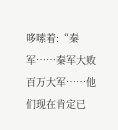哆嗦着:“秦军……秦军大败百万大军……他们现在肯定已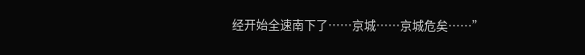经开始全速南下了……京城……京城危矣……”